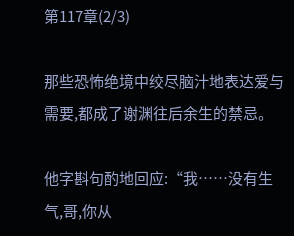第117章(2/3)

那些恐怖绝境中绞尽脑汁地表达爱与需要,都成了谢渊往后余生的禁忌。

他字斟句酌地回应:“我……没有生气,哥,你从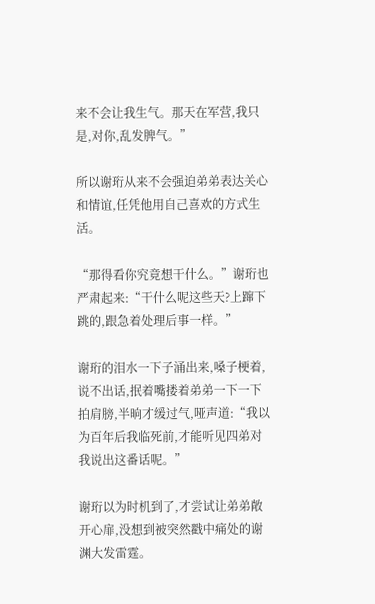来不会让我生气。那天在军营,我只是,对你,乱发脾气。”

所以谢珩从来不会强迫弟弟表达关心和情谊,任凭他用自己喜欢的方式生活。

“那得看你究竟想干什么。”谢珩也严肃起来:“干什么呢这些天?上蹿下跳的,跟急着处理后事一样。”

谢珩的泪水一下子涌出来,嗓子梗着,说不出话,抿着嘴搂着弟弟一下一下拍肩膀,半晌才缓过气,哑声道:“我以为百年后我临死前,才能听见四弟对我说出这番话呢。”

谢珩以为时机到了,才尝试让弟弟敞开心扉,没想到被突然戳中痛处的谢渊大发雷霆。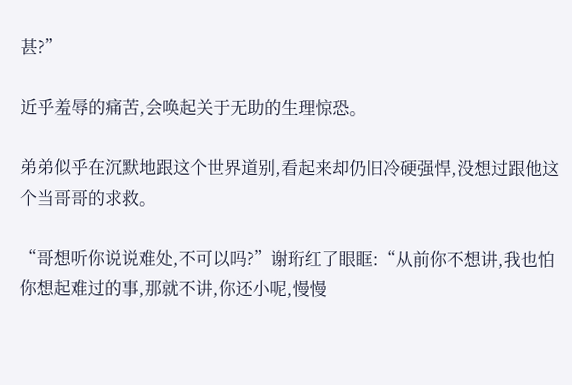甚?”

近乎羞辱的痛苦,会唤起关于无助的生理惊恐。

弟弟似乎在沉默地跟这个世界道别,看起来却仍旧冷硬强悍,没想过跟他这个当哥哥的求救。

“哥想听你说说难处,不可以吗?”谢珩红了眼眶:“从前你不想讲,我也怕你想起难过的事,那就不讲,你还小呢,慢慢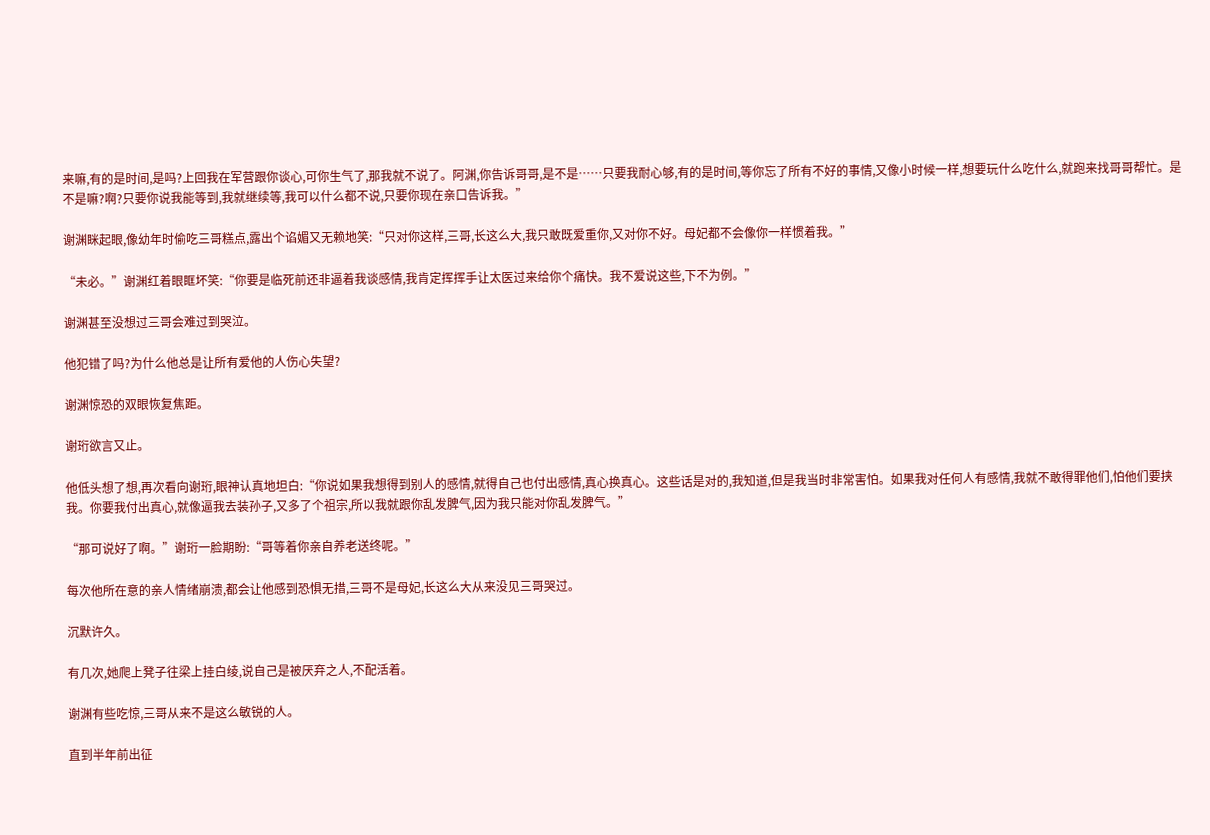来嘛,有的是时间,是吗?上回我在军营跟你谈心,可你生气了,那我就不说了。阿渊,你告诉哥哥,是不是……只要我耐心够,有的是时间,等你忘了所有不好的事情,又像小时候一样,想要玩什么吃什么,就跑来找哥哥帮忙。是不是嘛?啊?只要你说我能等到,我就继续等,我可以什么都不说,只要你现在亲口告诉我。”

谢渊眯起眼,像幼年时偷吃三哥糕点,露出个谄媚又无赖地笑:“只对你这样,三哥,长这么大,我只敢既爱重你,又对你不好。母妃都不会像你一样惯着我。”

“未必。”谢渊红着眼眶坏笑:“你要是临死前还非逼着我谈感情,我肯定挥挥手让太医过来给你个痛快。我不爱说这些,下不为例。”

谢渊甚至没想过三哥会难过到哭泣。

他犯错了吗?为什么他总是让所有爱他的人伤心失望?

谢渊惊恐的双眼恢复焦距。

谢珩欲言又止。

他低头想了想,再次看向谢珩,眼神认真地坦白:“你说如果我想得到别人的感情,就得自己也付出感情,真心换真心。这些话是对的,我知道,但是我当时非常害怕。如果我对任何人有感情,我就不敢得罪他们,怕他们要挟我。你要我付出真心,就像逼我去装孙子,又多了个祖宗,所以我就跟你乱发脾气,因为我只能对你乱发脾气。”

“那可说好了啊。”谢珩一脸期盼:“哥等着你亲自养老送终呢。”

每次他所在意的亲人情绪崩溃,都会让他感到恐惧无措,三哥不是母妃,长这么大从来没见三哥哭过。

沉默许久。

有几次,她爬上凳子往梁上挂白绫,说自己是被厌弃之人,不配活着。

谢渊有些吃惊,三哥从来不是这么敏锐的人。

直到半年前出征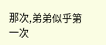那次,弟弟似乎第一次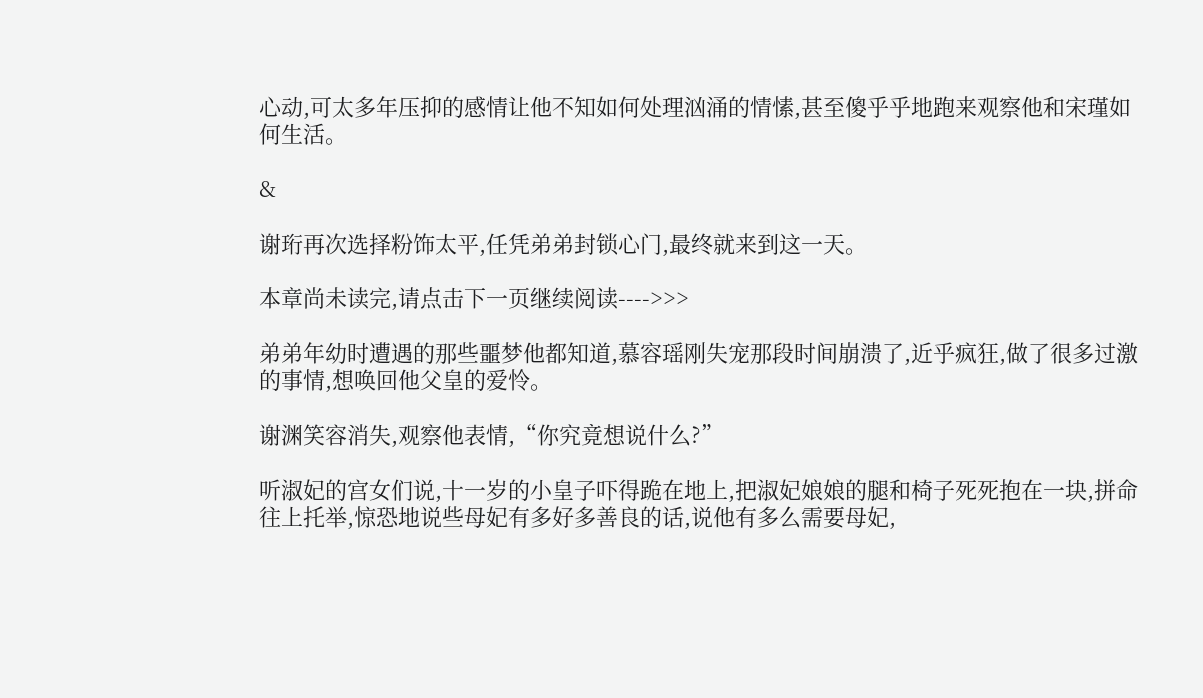心动,可太多年压抑的感情让他不知如何处理汹涌的情愫,甚至傻乎乎地跑来观察他和宋瑾如何生活。

&

谢珩再次选择粉饰太平,任凭弟弟封锁心门,最终就来到这一天。

本章尚未读完,请点击下一页继续阅读---->>>

弟弟年幼时遭遇的那些噩梦他都知道,慕容瑶刚失宠那段时间崩溃了,近乎疯狂,做了很多过激的事情,想唤回他父皇的爱怜。

谢渊笑容消失,观察他表情,“你究竟想说什么?”

听淑妃的宫女们说,十一岁的小皇子吓得跪在地上,把淑妃娘娘的腿和椅子死死抱在一块,拼命往上托举,惊恐地说些母妃有多好多善良的话,说他有多么需要母妃,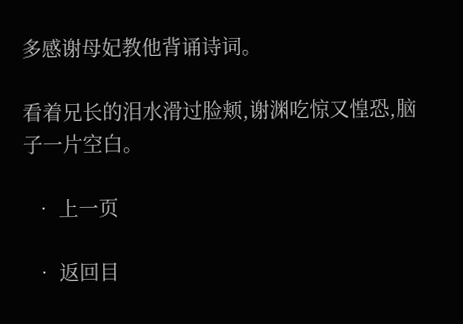多感谢母妃教他背诵诗词。

看着兄长的泪水滑过脸颊,谢渊吃惊又惶恐,脑子一片空白。

  • 上一页

  • 返回目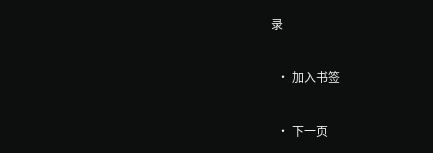录

  • 加入书签

  • 下一页